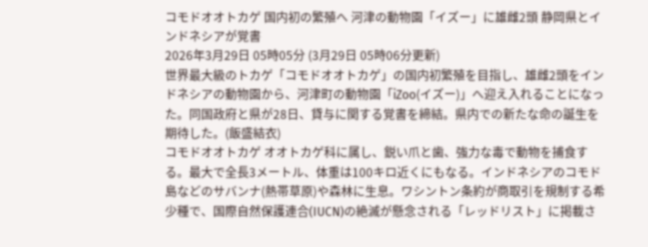コモドオオトカゲ 国内初の繁殖へ 河津の動物園「イズー」に雄雌2頭 静岡県とインドネシアが覚書
2026年3月29日 05時05分 (3月29日 05時06分更新)
世界最大級のトカゲ「コモドオオトカゲ」の国内初繁殖を目指し、雄雌2頭をインドネシアの動物園から、河津町の動物園「iZoo(イズー)」へ迎え入れることになった。同国政府と県が28日、貸与に関する覚書を締結。県内での新たな命の誕生を期待した。(飯盛結衣)
コモドオオトカゲ オオトカゲ科に属し、鋭い爪と歯、強力な毒で動物を捕食する。最大で全長3メートル、体重は100キロ近くにもなる。インドネシアのコモド島などのサバンナ(熱帯草原)や森林に生息。ワシントン条約が商取引を規制する希少種で、国際自然保護連合(IUCN)の絶滅が懸念される「レッドリスト」に掲載さ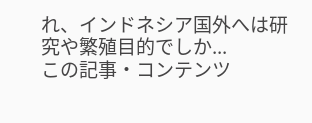れ、インドネシア国外へは研究や繁殖目的でしか...
この記事・コンテンツ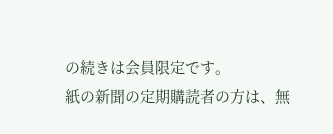の続きは会員限定です。
紙の新聞の定期購読者の方は、無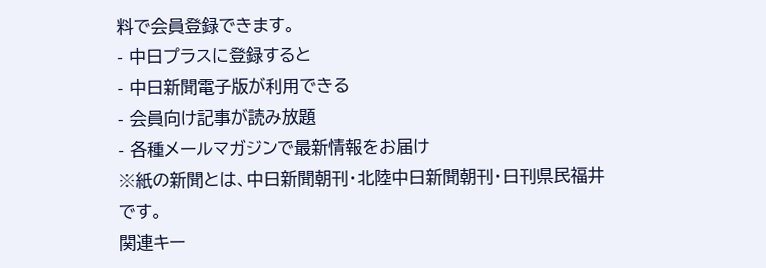料で会員登録できます。
- 中日プラスに登録すると
- 中日新聞電子版が利用できる
- 会員向け記事が読み放題
- 各種メールマガジンで最新情報をお届け
※紙の新聞とは、中日新聞朝刊・北陸中日新聞朝刊・日刊県民福井です。
関連キー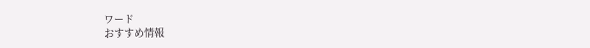ワード
おすすめ情報